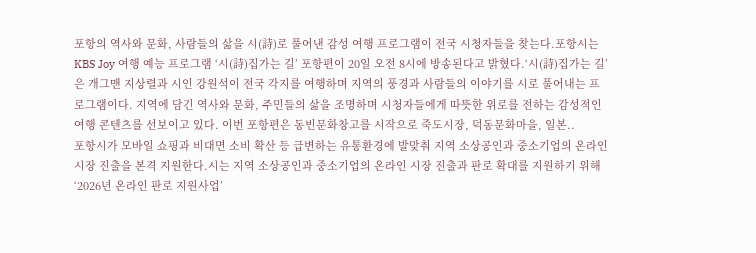포항의 역사와 문화, 사람들의 삶을 시(詩)로 풀어낸 감성 여행 프로그램이 전국 시청자들을 찾는다.포항시는 KBS Joy 여행 예능 프로그램 ‘시(詩)집가는 길’ 포항편이 20일 오전 8시에 방송된다고 밝혔다.‘시(詩)집가는 길’은 개그맨 지상렬과 시인 강원석이 전국 각지를 여행하며 지역의 풍경과 사람들의 이야기를 시로 풀어내는 프로그램이다. 지역에 담긴 역사와 문화, 주민들의 삶을 조명하며 시청자들에게 따뜻한 위로를 전하는 감성적인 여행 콘텐츠를 선보이고 있다. 이번 포항편은 동빈문화창고를 시작으로 죽도시장, 덕동문화마을, 일본..
포항시가 모바일 쇼핑과 비대면 소비 확산 등 급변하는 유통환경에 발맞춰 지역 소상공인과 중소기업의 온라인 시장 진출을 본격 지원한다.시는 지역 소상공인과 중소기업의 온라인 시장 진출과 판로 확대를 지원하기 위해 ‘2026년 온라인 판로 지원사업’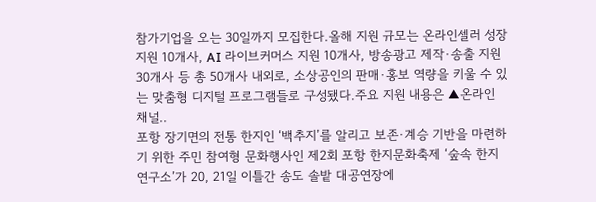참가기업을 오는 30일까지 모집한다.올해 지원 규모는 온라인셀러 성장 지원 10개사, AI 라이브커머스 지원 10개사, 방송광고 제작·송출 지원 30개사 등 총 50개사 내외로, 소상공인의 판매·홍보 역량을 키울 수 있는 맞춤형 디지털 프로그램들로 구성됐다.주요 지원 내용은 ▲온라인 채널..
포항 장기면의 전통 한지인 ‘백추지’를 알리고 보존·계승 기반을 마련하기 위한 주민 참여형 문화행사인 제2회 포항 한지문화축제 ‘숲속 한지 연구소’가 20, 21일 이틀간 송도 솔밭 대공연장에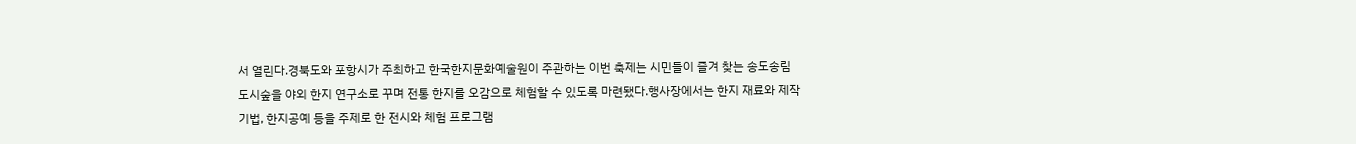서 열린다.경북도와 포항시가 주최하고 한국한지문화예술원이 주관하는 이번 축제는 시민들이 즐겨 찾는 송도송림 도시숲을 야외 한지 연구소로 꾸며 전통 한지를 오감으로 체험할 수 있도록 마련됐다.행사장에서는 한지 재료와 제작기법, 한지공예 등을 주제로 한 전시와 체험 프로그램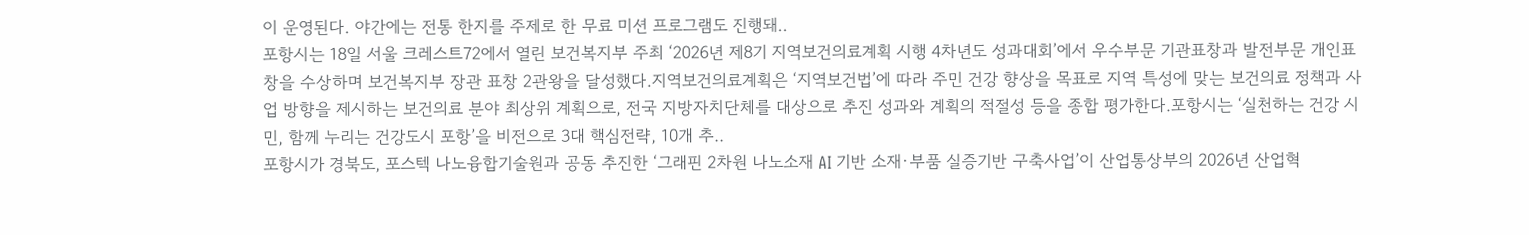이 운영된다. 야간에는 전통 한지를 주제로 한 무료 미션 프로그램도 진행돼..
포항시는 18일 서울 크레스트72에서 열린 보건복지부 주최 ‘2026년 제8기 지역보건의료계획 시행 4차년도 성과대회’에서 우수부문 기관표창과 발전부문 개인표창을 수상하며 보건복지부 장관 표창 2관왕을 달성했다.지역보건의료계획은 ‘지역보건법’에 따라 주민 건강 향상을 목표로 지역 특성에 맞는 보건의료 정책과 사업 방향을 제시하는 보건의료 분야 최상위 계획으로, 전국 지방자치단체를 대상으로 추진 성과와 계획의 적절성 등을 종합 평가한다.포항시는 ‘실천하는 건강 시민, 함께 누리는 건강도시 포항’을 비전으로 3대 핵심전략, 10개 추..
포항시가 경북도, 포스텍 나노융합기술원과 공동 추진한 ‘그래핀 2차원 나노소재 AI 기반 소재·부품 실증기반 구축사업’이 산업통상부의 2026년 산업혁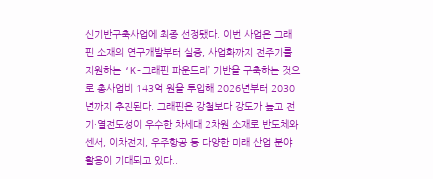신기반구축사업에 최종 선정됐다. 이번 사업은 그래핀 소재의 연구개발부터 실증, 사업화까지 전주기를 지원하는 ‘K-그래핀 파운드리’ 기반을 구축하는 것으로 총사업비 143억 원을 투입해 2026년부터 2030년까지 추진된다. 그래핀은 강철보다 강도가 높고 전기·열전도성이 우수한 차세대 2차원 소재로 반도체와 센서, 이차전지, 우주항공 등 다양한 미래 산업 분야 활용이 기대되고 있다..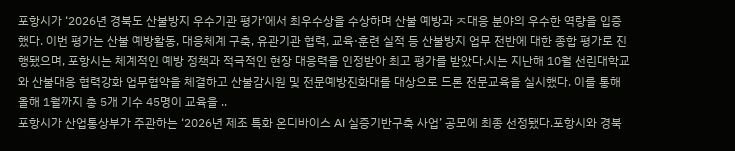포항시가 ‘2026년 경북도 산불방지 우수기관 평가’에서 최우수상을 수상하며 산불 예방과 ㅈ대응 분야의 우수한 역량을 입증했다. 이번 평가는 산불 예방활동, 대응체계 구축, 유관기관 협력, 교육·훈련 실적 등 산불방지 업무 전반에 대한 종합 평가로 진행됐으며, 포항시는 체계적인 예방 정책과 적극적인 현장 대응력을 인정받아 최고 평가를 받았다.시는 지난해 10월 선린대학교와 산불대응 협력강화 업무협약을 체결하고 산불감시원 및 전문예방진화대를 대상으로 드론 전문교육을 실시했다. 이를 통해 올해 1월까지 총 5개 기수 45명이 교육을 ..
포항시가 산업통상부가 주관하는 ‘2026년 제조 특화 온디바이스 AI 실증기반구축 사업’ 공모에 최종 선정됐다.포항시와 경북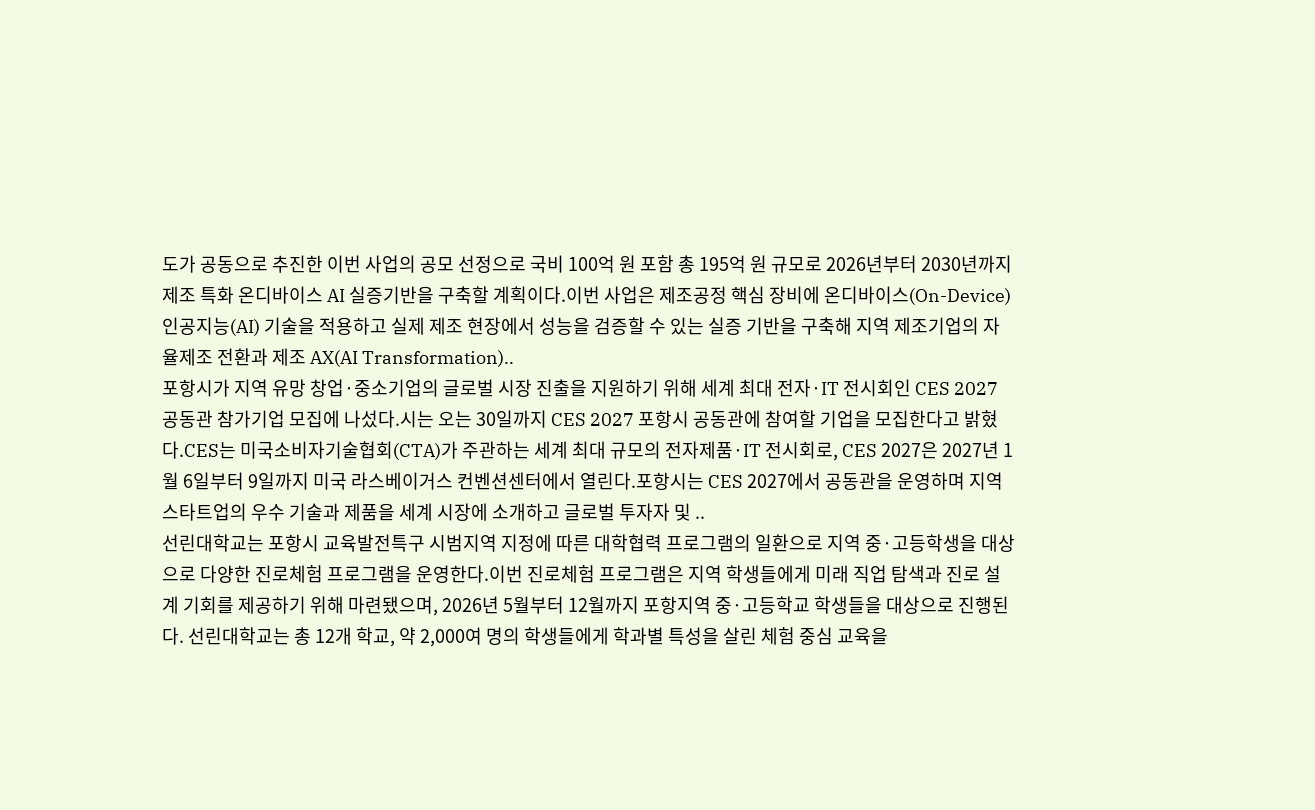도가 공동으로 추진한 이번 사업의 공모 선정으로 국비 100억 원 포함 총 195억 원 규모로 2026년부터 2030년까지 제조 특화 온디바이스 AI 실증기반을 구축할 계획이다.이번 사업은 제조공정 핵심 장비에 온디바이스(On-Device) 인공지능(AI) 기술을 적용하고 실제 제조 현장에서 성능을 검증할 수 있는 실증 기반을 구축해 지역 제조기업의 자율제조 전환과 제조 AX(AI Transformation)..
포항시가 지역 유망 창업·중소기업의 글로벌 시장 진출을 지원하기 위해 세계 최대 전자·IT 전시회인 CES 2027 공동관 참가기업 모집에 나섰다.시는 오는 30일까지 CES 2027 포항시 공동관에 참여할 기업을 모집한다고 밝혔다.CES는 미국소비자기술협회(CTA)가 주관하는 세계 최대 규모의 전자제품·IT 전시회로, CES 2027은 2027년 1월 6일부터 9일까지 미국 라스베이거스 컨벤션센터에서 열린다.포항시는 CES 2027에서 공동관을 운영하며 지역 스타트업의 우수 기술과 제품을 세계 시장에 소개하고 글로벌 투자자 및 ..
선린대학교는 포항시 교육발전특구 시범지역 지정에 따른 대학협력 프로그램의 일환으로 지역 중·고등학생을 대상으로 다양한 진로체험 프로그램을 운영한다.이번 진로체험 프로그램은 지역 학생들에게 미래 직업 탐색과 진로 설계 기회를 제공하기 위해 마련됐으며, 2026년 5월부터 12월까지 포항지역 중·고등학교 학생들을 대상으로 진행된다. 선린대학교는 총 12개 학교, 약 2,000여 명의 학생들에게 학과별 특성을 살린 체험 중심 교육을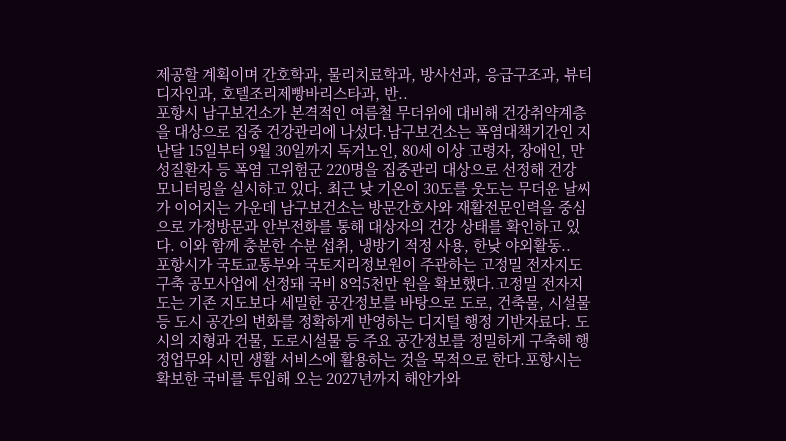제공할 계획이며 간호학과, 물리치료학과, 방사선과, 응급구조과, 뷰티디자인과, 호텔조리제빵바리스타과, 반..
포항시 남구보건소가 본격적인 여름철 무더위에 대비해 건강취약계층을 대상으로 집중 건강관리에 나섰다.남구보건소는 폭염대책기간인 지난달 15일부터 9월 30일까지 독거노인, 80세 이상 고령자, 장애인, 만성질환자 등 폭염 고위험군 220명을 집중관리 대상으로 선정해 건강 모니터링을 실시하고 있다. 최근 낮 기온이 30도를 웃도는 무더운 날씨가 이어지는 가운데 남구보건소는 방문간호사와 재활전문인력을 중심으로 가정방문과 안부전화를 통해 대상자의 건강 상태를 확인하고 있다. 이와 함께 충분한 수분 섭취, 냉방기 적정 사용, 한낮 야외활동..
포항시가 국토교통부와 국토지리정보원이 주관하는 고정밀 전자지도 구축 공모사업에 선정돼 국비 8억5천만 원을 확보했다.고정밀 전자지도는 기존 지도보다 세밀한 공간정보를 바탕으로 도로, 건축물, 시설물 등 도시 공간의 변화를 정확하게 반영하는 디지털 행정 기반자료다. 도시의 지형과 건물, 도로시설물 등 주요 공간정보를 정밀하게 구축해 행정업무와 시민 생활 서비스에 활용하는 것을 목적으로 한다.포항시는 확보한 국비를 투입해 오는 2027년까지 해안가와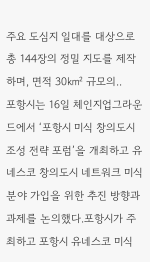주요 도심지 일대를 대상으로 총 144장의 정밀 지도를 제작하며, 면적 30㎢ 규모의..
포항시는 16일 체인지업그라운드에서 ‘포항시 미식 창의도시 조성 전략 포럼’을 개최하고 유네스코 창의도시 네트워크 미식 분야 가입을 위한 추진 방향과 과제를 논의했다.포항시가 주최하고 포항시 유네스코 미식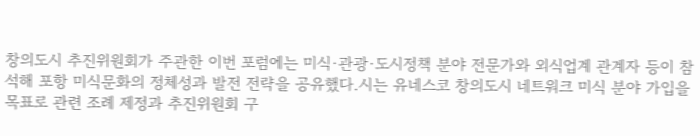창의도시 추진위원회가 주관한 이번 포럼에는 미식·관광·도시정책 분야 전문가와 외식업계 관계자 등이 참석해 포항 미식문화의 정체성과 발전 전략을 공유했다.시는 유네스코 창의도시 네트워크 미식 분야 가입을 목표로 관련 조례 제정과 추진위원회 구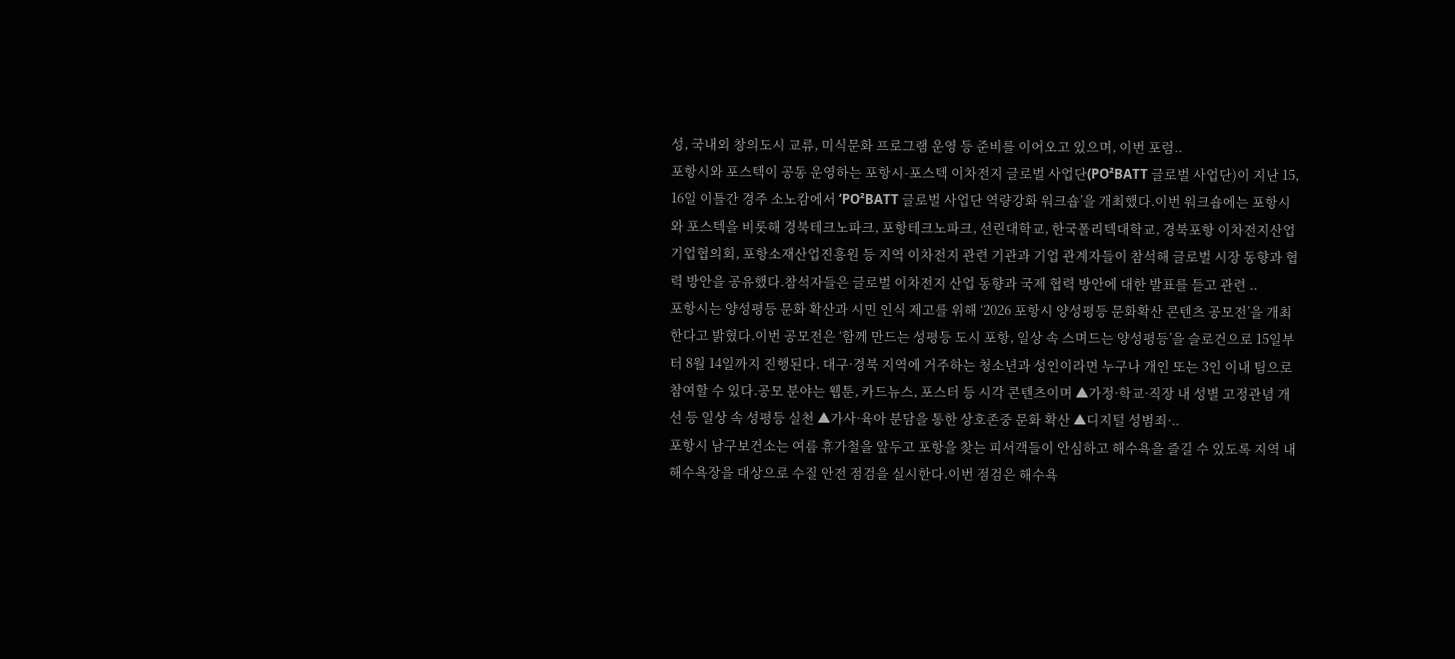성, 국내외 창의도시 교류, 미식문화 프로그램 운영 등 준비를 이어오고 있으며, 이번 포럼..
포항시와 포스텍이 공동 운영하는 포항시-포스텍 이차전지 글로벌 사업단(PO²BATT 글로벌 사업단)이 지난 15, 16일 이틀간 경주 소노캄에서 ‘PO²BATT 글로벌 사업단 역량강화 워크숍’을 개최했다.이번 워크숍에는 포항시와 포스텍을 비롯해 경북테크노파크, 포항테크노파크, 선린대학교, 한국폴리텍대학교, 경북포항 이차전지산업 기업협의회, 포항소재산업진흥원 등 지역 이차전지 관련 기관과 기업 관계자들이 참석해 글로벌 시장 동향과 협력 방안을 공유했다.참석자들은 글로벌 이차전지 산업 동향과 국제 협력 방안에 대한 발표를 듣고 관련 ..
포항시는 양성평등 문화 확산과 시민 인식 제고를 위해 ‘2026 포항시 양성평등 문화확산 콘텐츠 공모전’을 개최한다고 밝혔다.이번 공모전은 ‘함께 만드는 성평등 도시 포항, 일상 속 스며드는 양성평등’을 슬로건으로 15일부터 8월 14일까지 진행된다. 대구·경북 지역에 거주하는 청소년과 성인이라면 누구나 개인 또는 3인 이내 팀으로 참여할 수 있다.공모 분야는 웹툰, 카드뉴스, 포스터 등 시각 콘텐츠이며 ▲가정·학교·직장 내 성별 고정관념 개선 등 일상 속 성평등 실천 ▲가사·육아 분담을 통한 상호존중 문화 확산 ▲디지털 성범죄·..
포항시 남구보건소는 여름 휴가철을 앞두고 포항을 찾는 피서객들이 안심하고 해수욕을 즐길 수 있도록 지역 내 해수욕장을 대상으로 수질 안전 점검을 실시한다.이번 점검은 해수욕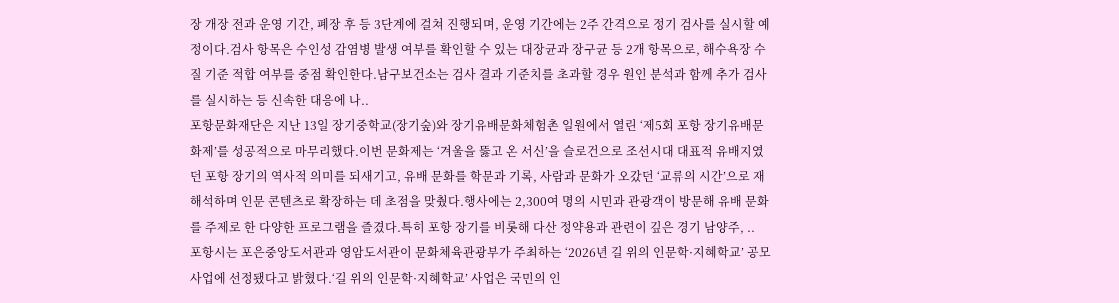장 개장 전과 운영 기간, 폐장 후 등 3단계에 걸쳐 진행되며, 운영 기간에는 2주 간격으로 정기 검사를 실시할 예정이다.검사 항목은 수인성 감염병 발생 여부를 확인할 수 있는 대장균과 장구균 등 2개 항목으로, 해수욕장 수질 기준 적합 여부를 중점 확인한다.남구보건소는 검사 결과 기준치를 초과할 경우 원인 분석과 함께 추가 검사를 실시하는 등 신속한 대응에 나..
포항문화재단은 지난 13일 장기중학교(장기숲)와 장기유배문화체험촌 일원에서 열린 ‘제5회 포항 장기유배문화제’를 성공적으로 마무리했다.이번 문화제는 ‘겨울을 뚫고 온 서신’을 슬로건으로 조선시대 대표적 유배지였던 포항 장기의 역사적 의미를 되새기고, 유배 문화를 학문과 기록, 사람과 문화가 오갔던 ‘교류의 시간’으로 재해석하며 인문 콘텐츠로 확장하는 데 초점을 맞췄다.행사에는 2,300여 명의 시민과 관광객이 방문해 유배 문화를 주제로 한 다양한 프로그램을 즐겼다.특히 포항 장기를 비롯해 다산 정약용과 관련이 깊은 경기 남양주, ..
포항시는 포은중앙도서관과 영암도서관이 문화체육관광부가 주최하는 ‘2026년 길 위의 인문학·지혜학교’ 공모사업에 선정됐다고 밝혔다.‘길 위의 인문학·지혜학교’ 사업은 국민의 인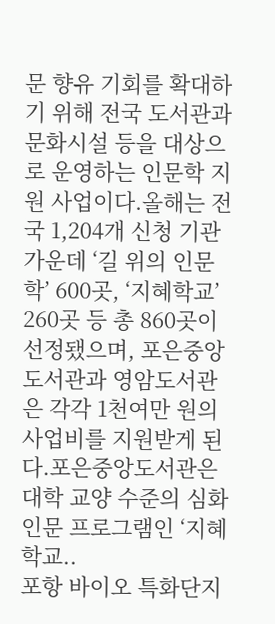문 향유 기회를 확대하기 위해 전국 도서관과 문화시설 등을 대상으로 운영하는 인문학 지원 사업이다.올해는 전국 1,204개 신청 기관 가운데 ‘길 위의 인문학’ 600곳, ‘지혜학교’ 260곳 등 총 860곳이 선정됐으며, 포은중앙도서관과 영암도서관은 각각 1천여만 원의 사업비를 지원받게 된다.포은중앙도서관은 대학 교양 수준의 심화 인문 프로그램인 ‘지혜학교..
포항 바이오 특화단지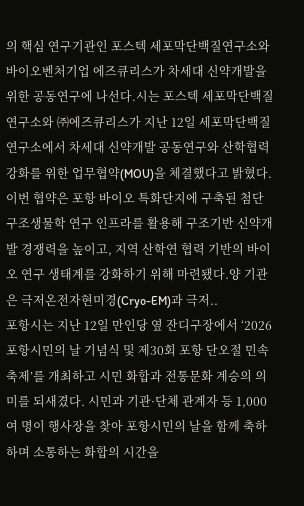의 핵심 연구기관인 포스텍 세포막단백질연구소와 바이오벤처기업 에즈큐리스가 차세대 신약개발을 위한 공동연구에 나선다.시는 포스텍 세포막단백질연구소와 ㈜에즈큐리스가 지난 12일 세포막단백질연구소에서 차세대 신약개발 공동연구와 산학협력 강화를 위한 업무협약(MOU)을 체결했다고 밝혔다.이번 협약은 포항 바이오 특화단지에 구축된 첨단 구조생물학 연구 인프라를 활용해 구조기반 신약개발 경쟁력을 높이고, 지역 산학연 협력 기반의 바이오 연구 생태계를 강화하기 위해 마련됐다.양 기관은 극저온전자현미경(Cryo-EM)과 극저..
포항시는 지난 12일 만인당 옆 잔디구장에서 ‘2026 포항시민의 날 기념식 및 제30회 포항 단오절 민속축제’를 개최하고 시민 화합과 전통문화 계승의 의미를 되새겼다. 시민과 기관·단체 관계자 등 1,000여 명이 행사장을 찾아 포항시민의 날을 함께 축하하며 소통하는 화합의 시간을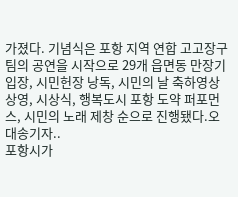가졌다. 기념식은 포항 지역 연합 고고장구팀의 공연을 시작으로 29개 읍면동 만장기 입장, 시민헌장 낭독, 시민의 날 축하영상 상영, 시상식, 행복도시 포항 도약 퍼포먼스, 시민의 노래 제창 순으로 진행됐다.오대송기자..
포항시가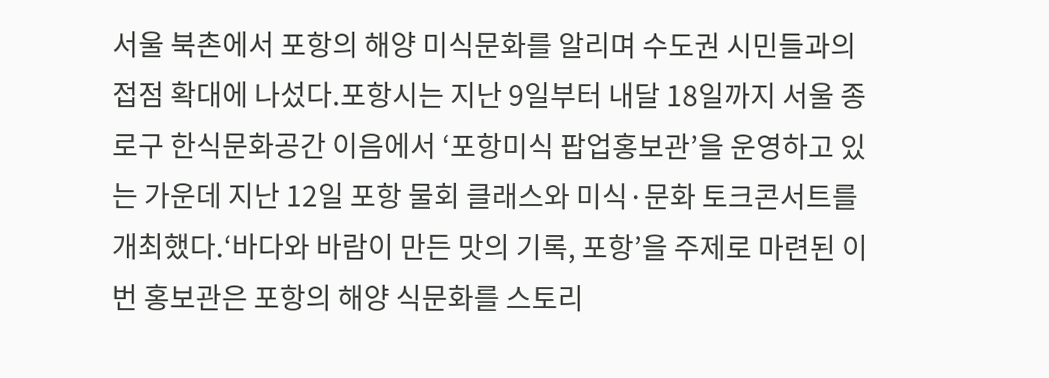서울 북촌에서 포항의 해양 미식문화를 알리며 수도권 시민들과의 접점 확대에 나섰다.포항시는 지난 9일부터 내달 18일까지 서울 종로구 한식문화공간 이음에서 ‘포항미식 팝업홍보관’을 운영하고 있는 가운데 지난 12일 포항 물회 클래스와 미식·문화 토크콘서트를 개최했다.‘바다와 바람이 만든 맛의 기록, 포항’을 주제로 마련된 이번 홍보관은 포항의 해양 식문화를 스토리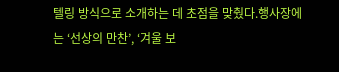텔링 방식으로 소개하는 데 초점을 맞췄다.행사장에는 ‘선상의 만찬’, ‘겨울 보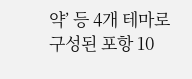약’ 등 4개 테마로 구성된 포항 10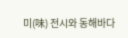미(味) 전시와 동해바다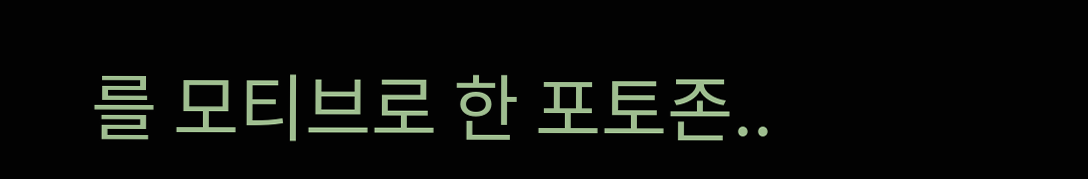를 모티브로 한 포토존..